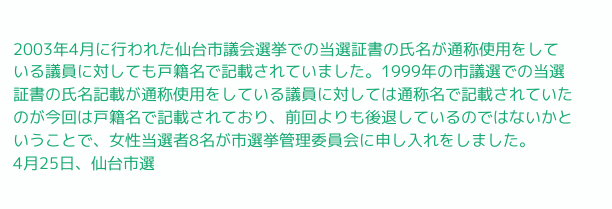2003年4月に行われた仙台市議会選挙での当選証書の氏名が通称使用をしている議員に対しても戸籍名で記載されていました。1999年の市議選での当選証書の氏名記載が通称使用をしている議員に対しては通称名で記載されていたのが今回は戸籍名で記載されており、前回よりも後退しているのではないかということで、女性当選者8名が市選挙管理委員会に申し入れをしました。
4月25日、仙台市選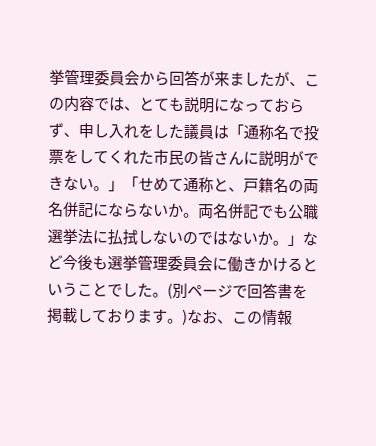挙管理委員会から回答が来ましたが、この内容では、とても説明になっておらず、申し入れをした議員は「通称名で投票をしてくれた市民の皆さんに説明ができない。」「せめて通称と、戸籍名の両名併記にならないか。両名併記でも公職選挙法に払拭しないのではないか。」など今後も選挙管理委員会に働きかけるということでした。(別ページで回答書を掲載しております。)なお、この情報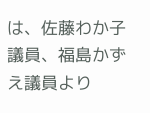は、佐藤わか子議員、福島かずえ議員より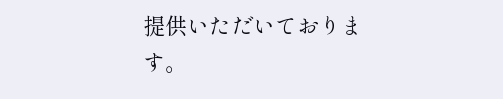提供いただいております。